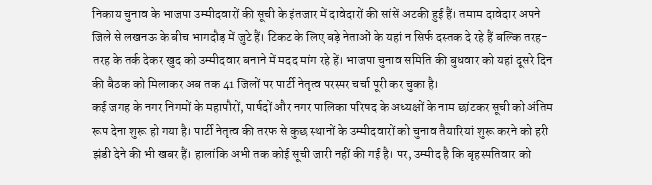निकाय चुनाव के भाजपा उम्मीदवारों की सूची के इंतजार में दावेदारों की सांसें अटकी हुई हैं। तमाम दावेदार अपने जिले से लखनऊ के बीच भागदौड़ में जुटे हैं। टिकट के लिए बड़े नेताओं के यहां न सिर्फ दस्तक दे रहे हैं बल्कि तरह-तरह के तर्क देकर खुद को उम्मीदवार बनाने में मदद मांग रहे हें। भाजपा चुनाव समिति की बुधवार को यहां दूसरे दिन की बैठक को मिलाकर अब तक 41 जिलों पर पार्टी नेतृत्व परस्पर चर्चा पूरी कर चुका है।
कई जगह के नगर निगमों के महापौरों, पार्षदों और नगर पालिका परिषद के अध्यक्षों के नाम छांटकर सूची को अंतिम रूप देना शुरू हो गया है। पार्टी नेतृत्व की तरफ से कुछ स्थानों के उम्मीदवारों को चुनाव तैयारियां शुरू करने को हरी झंडी देने की भी खबर हैं। हालांकि अभी तक कोई सूची जारी नहीं की गई है। पर, उम्मीद है कि बृहस्पतिवार को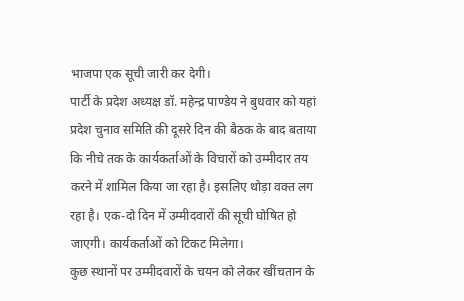भाजपा एक सूची जारी कर देगी।
पार्टी के प्रदेश अध्यक्ष डॉ. महेन्द्र पाण्डेय ने बुधवार को यहां प्रदेश चुनाव समिति की दूसरे दिन की बैठक के बाद बताया कि नीचे तक के कार्यकर्ताओं के विचारों को उम्मीदार तय करने में शामिल किया जा रहा है। इसलिए थोड़ा वक्त लग रहा है। एक-दो दिन में उम्मीदवारों की सूची घोषित हो जाएगी। कार्यकर्ताओं को टिकट मिलेगा।
कुछ स्थानों पर उम्मीदवारों के चयन को लेकर खींचतान के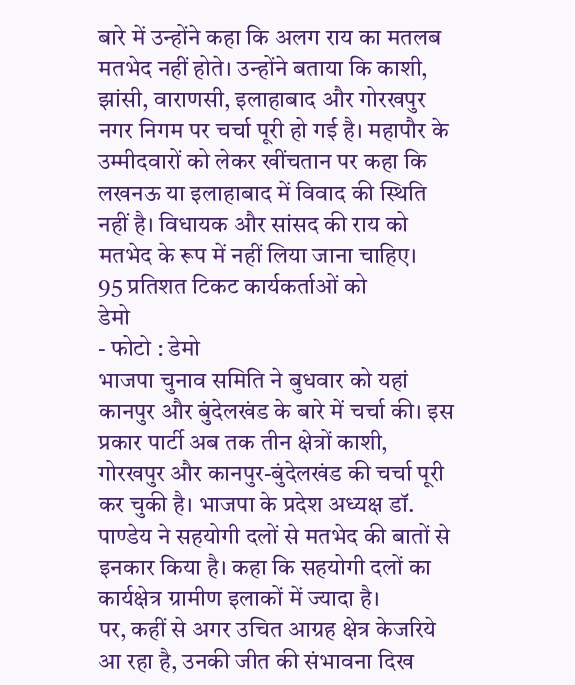बारे में उन्होंने कहा कि अलग राय का मतलब मतभेद नहीं होते। उन्होंने बताया कि काशी, झांसी, वाराणसी, इलाहाबाद और गोरखपुर नगर निगम पर चर्चा पूरी हो गई है। महापौर के उम्मीदवारों को लेकर खींचतान पर कहा कि लखनऊ या इलाहाबाद में विवाद की स्थिति नहीं है। विधायक और सांसद की राय को मतभेद के रूप में नहीं लिया जाना चाहिए।
95 प्रतिशत टिकट कार्यकर्ताओं को
डेमो
- फोटो : डेमो
भाजपा चुनाव समिति ने बुधवार को यहां कानपुर और बुंदेलखंड के बारे में चर्चा की। इस प्रकार पार्टी अब तक तीन क्षेत्रों काशी, गोरखपुर और कानपुर-बुंदेलखंड की चर्चा पूरी कर चुकी है। भाजपा के प्रदेश अध्यक्ष डॉ. पाण्डेय ने सहयोगी दलों से मतभेद की बातों से इनकार किया है। कहा कि सहयोगी दलों का कार्यक्षेत्र ग्रामीण इलाकों में ज्यादा है।
पर, कहीं से अगर उचित आग्रह क्षेत्र केजरिये आ रहा है, उनकी जीत की संभावना दिख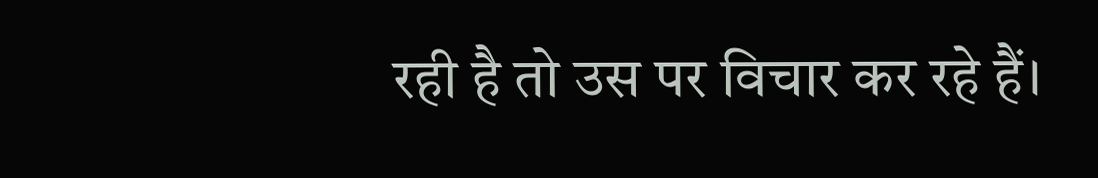रही है तो उस पर विचार कर रहे हैं।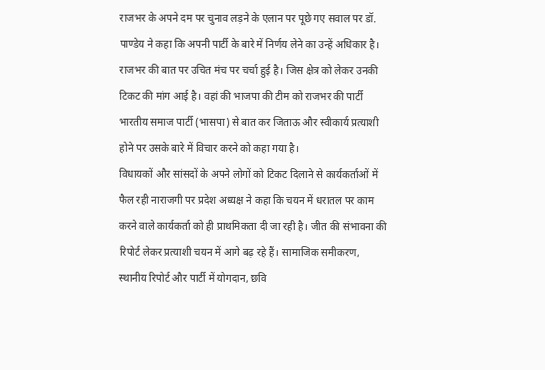राजभर के अपने दम पर चुनाव लड़ने के एलान पर पूछे गए सवाल पर डॉ. पाण्डेय ने कहा कि अपनी पार्टी के बारे में निर्णय लेने का उन्हें अधिकार है।
राजभर की बात पर उचित मंच पर चर्चा हुई है। जिस क्षेत्र को लेकर उनकी टिकट की मांग आई है। वहां की भाजपा की टीम को राजभर की पार्टी भारतीय समाज पार्टी (भासपा) से बात कर जिताऊ और स्वीकार्य प्रत्याशी होने पर उसके बारे में विचार करने को कहा गया है।
विधायकों और सांसदों के अपने लोगों को टिकट दिलाने से कार्यकर्ताओं में फैल रही नाराजगी पर प्रदेश अध्यक्ष ने कहा कि चयन में धरातल पर काम करने वाले कार्यकर्ता को ही प्राथमिकता दी जा रही है। जीत की संभावना की रिपोर्ट लेकर प्रत्याशी चयन में आगे बढ़ रहे हैं। सामाजिक समीकरण, स्थानीय रिपोर्ट और पार्टी में योगदान, छवि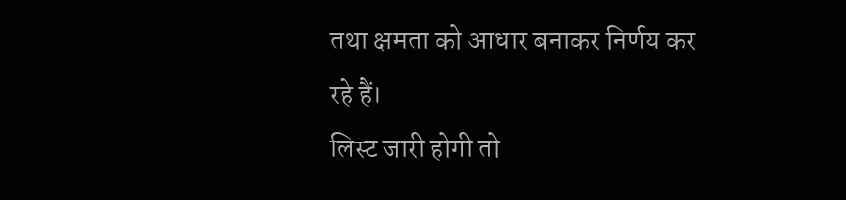तथा क्षमता को आधार बनाकर निर्णय कर रहे हैं।
लिस्ट जारी होगी तो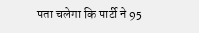पता चलेगा कि पार्टी ने 95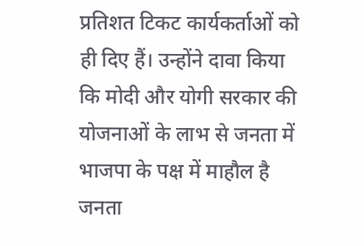प्रतिशत टिकट कार्यकर्ताओं को ही दिए हैं। उन्होंने दावा किया कि मोदी और योगी सरकार की योजनाओं के लाभ से जनता में भाजपा के पक्ष में माहौल है जनता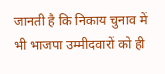जानती है कि निकाय चुनाव में भी भाजपा उम्मीदवारों को ही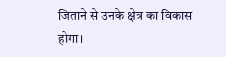जिताने से उनके क्षेत्र का विकास होगा।